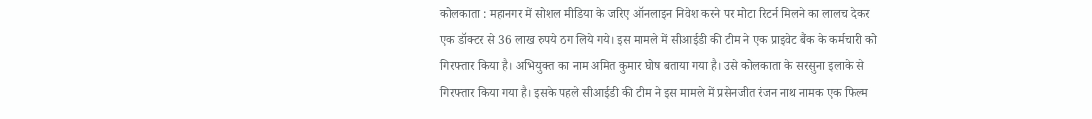कोलकाता : महानगर में सोशल मीडिया के जरिए ऑनलाइन निवेश करने पर मोटा रिटर्न मिलने का लालच देकर एक डॉक्टर से 36 लाख रुपये ठग लिये गये। इस मामले में सीआईडी की टीम ने एक प्राइवेट बैंक के कर्मचारी को गिरफ्तार किया है। अभियुक्त का नाम अमित कुमार घोष बताया गया है। उसे कोलकाता के सरसुना इलाके से गिरफ्तार किया गया है। इसके पहले सीआईडी की टीम ने इस मामले में प्रसेनजीत रंजन नाथ नामक एक फिल्म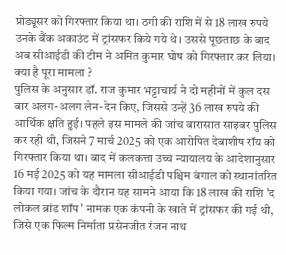प्रोड्यूसर को गिरफ्तार किया था। ठगी की राशि में से 18 लाख रुपये उनके बैंक अकाउंट में ट्रांसफर किये गये थे। उससे पूछताछ के बाद अब सीआईडी की टीम ने अमित कुमार घोष को गिरफ्तार कर लिया।
क्या है पूरा मामला ?
पुलिस के अनुसार डॉ. राज कुमार भट्टाचार्य ने दो महीनों में कुल दस बार अलग-अलग लेन-देन किए, जिससे उन्हें 36 लाख रुपये की आर्थिक क्षति हुई। पहले इस मामले की जांच बारासात साइबर पुलिस कर रही थी, जिसने 7 मार्च 2025 को एक आरोपित देबाशीष रॉय को गिरफ्तार किया था। बाद में कलकत्ता उच्च न्यायालय के आदेशानुसार 16 मई 2025 को यह मामला सीआईडी पश्चिम बंगाल को स्थानांतरित किया गया। जांच के दौरान यह सामने आया कि 18 लाख की राशि 'द लोकल ब्रांड शॉप' नामक एक कंपनी के खाते में ट्रांसफर की गई थी, जिसे एक फिल्म निर्माता प्रसेनजीत रंजन नाथ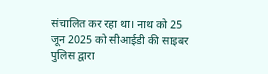संचालित कर रहा था। नाथ को 25 जून 2025 को सीआईडी की साइबर पुलिस द्वारा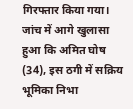गिरफ्तार किया गया। जांच में आगे खुलासा हुआ कि अमित घोष (34), इस ठगी में सक्रिय भूमिका निभा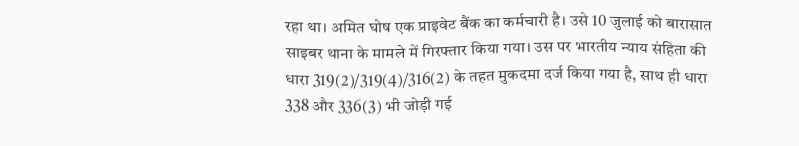रहा था। अमित घोष एक प्राइवेट बैंक का कर्मचारी है। उसे 10 जुलाई को बारासात साइबर थाना के मामले में गिरफ्तार किया गया। उस पर भारतीय न्याय संहिता की धारा 319(2)/319(4)/316(2) के तहत मुकदमा दर्ज किया गया है, साथ ही धारा 338 और 336(3) भी जोड़ी गई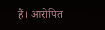हैं। आरोपित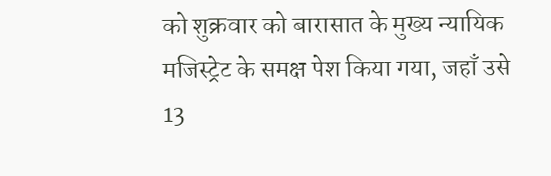को शुक्रवार को बारासात के मुख्य न्यायिक मजिस्ट्रेट के समक्ष पेश किया गया, जहाँ उसे 13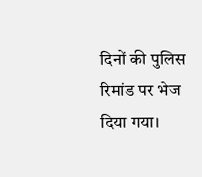दिनों की पुलिस रिमांड पर भेज दिया गया।